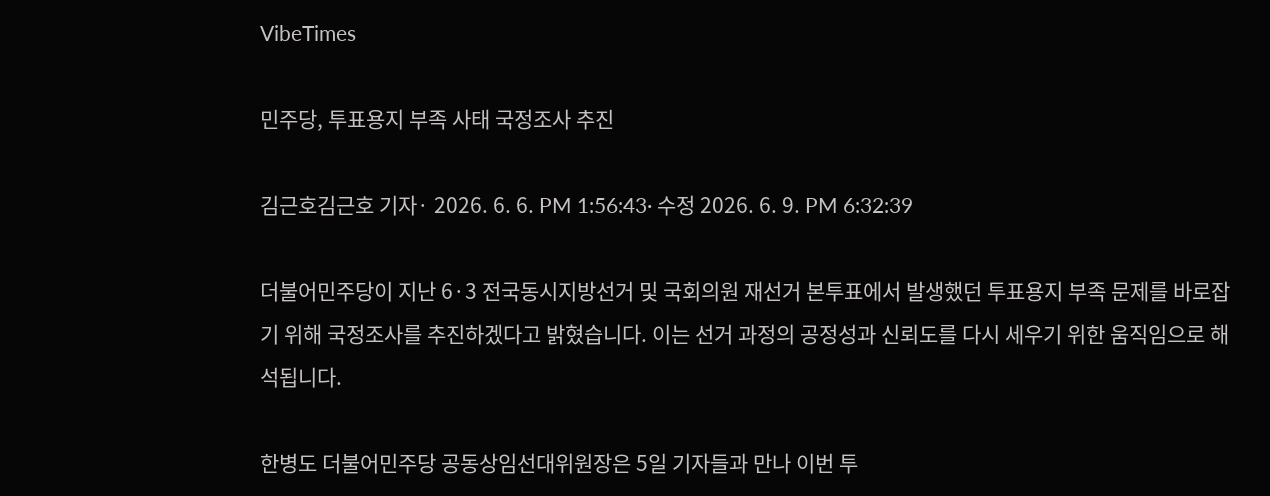VibeTimes

민주당, 투표용지 부족 사태 국정조사 추진

김근호김근호 기자· 2026. 6. 6. PM 1:56:43· 수정 2026. 6. 9. PM 6:32:39

더불어민주당이 지난 6·3 전국동시지방선거 및 국회의원 재선거 본투표에서 발생했던 투표용지 부족 문제를 바로잡기 위해 국정조사를 추진하겠다고 밝혔습니다. 이는 선거 과정의 공정성과 신뢰도를 다시 세우기 위한 움직임으로 해석됩니다.

한병도 더불어민주당 공동상임선대위원장은 5일 기자들과 만나 이번 투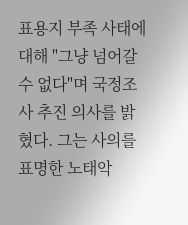표용지 부족 사태에 대해 "그냥 넘어갈 수 없다"며 국정조사 추진 의사를 밝혔다. 그는 사의를 표명한 노태악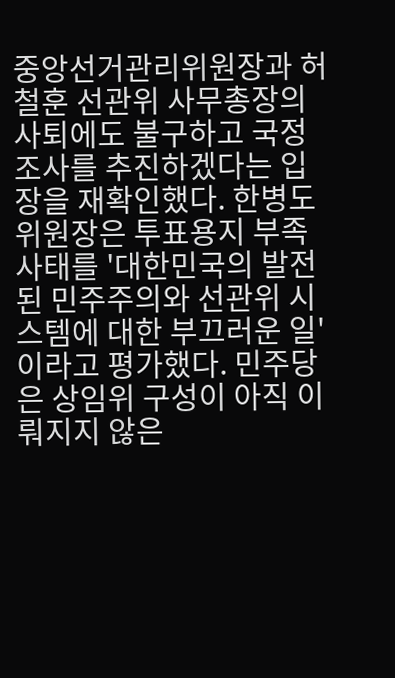중앙선거관리위원장과 허철훈 선관위 사무총장의 사퇴에도 불구하고 국정조사를 추진하겠다는 입장을 재확인했다. 한병도 위원장은 투표용지 부족 사태를 '대한민국의 발전된 민주주의와 선관위 시스템에 대한 부끄러운 일'이라고 평가했다. 민주당은 상임위 구성이 아직 이뤄지지 않은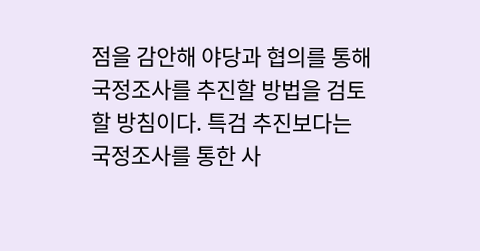점을 감안해 야당과 협의를 통해 국정조사를 추진할 방법을 검토할 방침이다. 특검 추진보다는 국정조사를 통한 사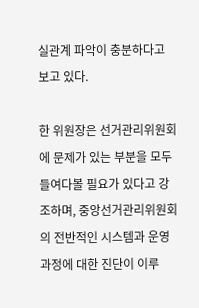실관계 파악이 충분하다고 보고 있다.

한 위원장은 선거관리위원회에 문제가 있는 부분을 모두 들여다볼 필요가 있다고 강조하며, 중앙선거관리위원회의 전반적인 시스템과 운영 과정에 대한 진단이 이루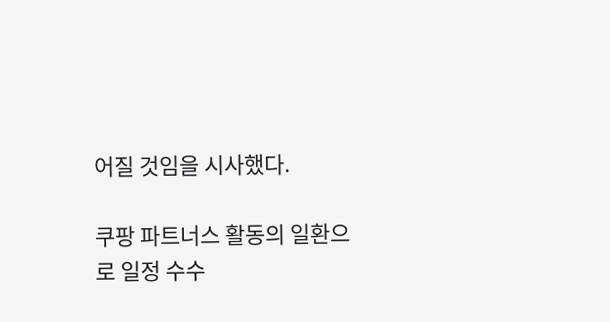어질 것임을 시사했다.

쿠팡 파트너스 활동의 일환으로 일정 수수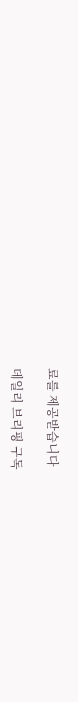료를 제공받습니다

데일리 브리핑 구독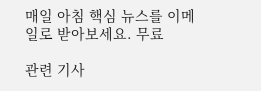매일 아침 핵심 뉴스를 이메일로 받아보세요. 무료

관련 기사